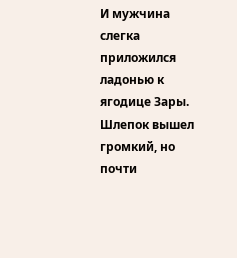И мужчина слегка приложился ладонью к ягодице Зары. Шлепок вышел громкий, но почти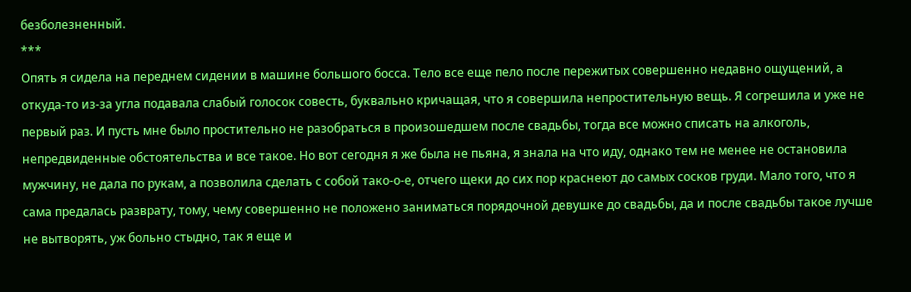безболезненный.
***
Опять я сидела на переднем сидении в машине большого босса. Тело все еще пело после пережитых совершенно недавно ощущений, а откуда-то из-за угла подавала слабый голосок совесть, буквально кричащая, что я совершила непростительную вещь. Я согрешила и уже не первый раз. И пусть мне было простительно не разобраться в произошедшем после свадьбы, тогда все можно списать на алкоголь, непредвиденные обстоятельства и все такое. Но вот сегодня я же была не пьяна, я знала на что иду, однако тем не менее не остановила мужчину, не дала по рукам, а позволила сделать с собой тако-о-е, отчего щеки до сих пор краснеют до самых сосков груди. Мало того, что я сама предалась разврату, тому, чему совершенно не положено заниматься порядочной девушке до свадьбы, да и после свадьбы такое лучше не вытворять, уж больно стыдно, так я еще и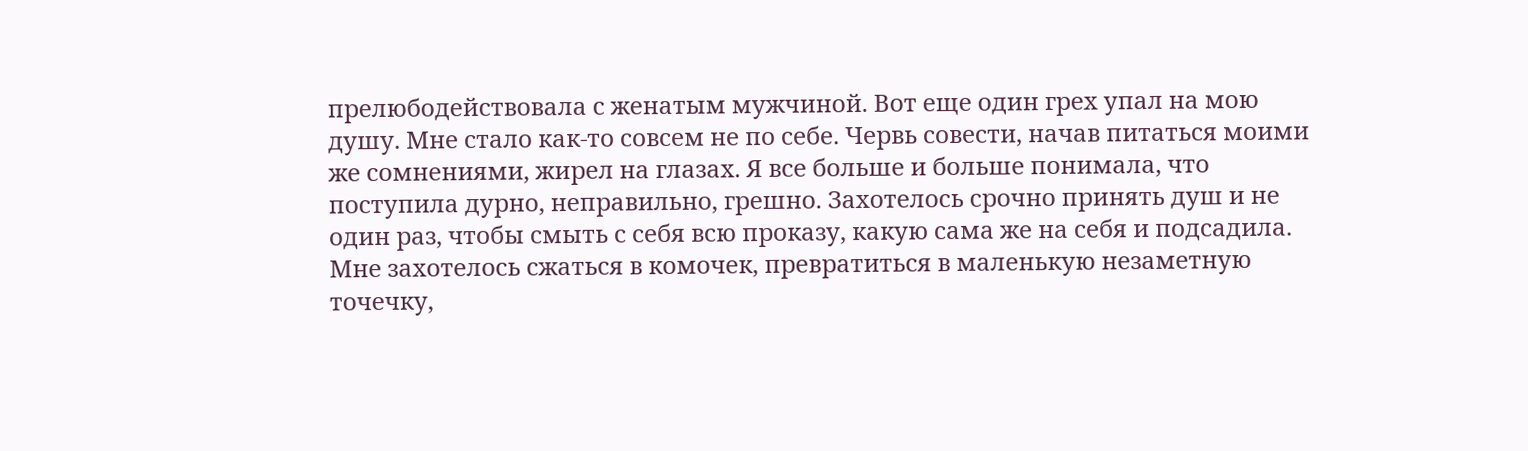прелюбодействовала с женатым мужчиной. Вот еще один грех упал на мою душу. Мне стало как-то совсем не по себе. Червь совести, начав питаться моими же сомнениями, жирел на глазах. Я все больше и больше понимала, что поступила дурно, неправильно, грешно. Захотелось срочно принять душ и не один раз, чтобы смыть с себя всю проказу, какую сама же на себя и подсадила.
Мне захотелось сжаться в комочек, превратиться в маленькую незаметную точечку,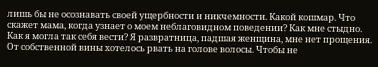лишь бы не осознавать своей ущербности и никчемности. Какой кошмар. Что скажет мама, когда узнает о моем неблаговидном поведении? Как мне стыдно. Как я могла так себя вести? Я развратница, падшая женщина, мне нет прощения. От собственной вины хотелось рвать на голове волосы. Чтобы не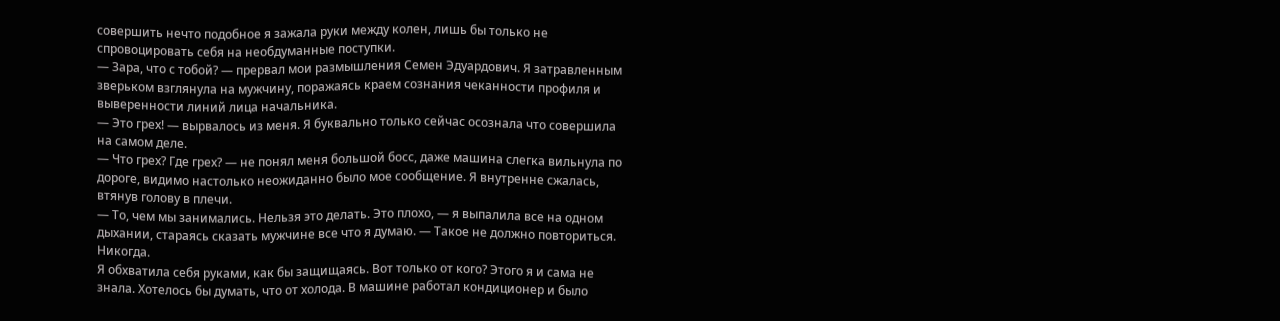совершить нечто подобное я зажала руки между колен, лишь бы только не спровоцировать себя на необдуманные поступки.
— Зара, что с тобой? — прервал мои размышления Семен Эдуардович. Я затравленным зверьком взглянула на мужчину, поражаясь краем сознания чеканности профиля и выверенности линий лица начальника.
— Это грех! — вырвалось из меня. Я буквально только сейчас осознала что совершила на самом деле.
— Что грех? Где грех? — не понял меня большой босс, даже машина слегка вильнула по дороге, видимо настолько неожиданно было мое сообщение. Я внутренне сжалась, втянув голову в плечи.
— То, чем мы занимались. Нельзя это делать. Это плохо, — я выпалила все на одном дыхании, стараясь сказать мужчине все что я думаю. — Такое не должно повториться. Никогда.
Я обхватила себя руками, как бы защищаясь. Вот только от кого? Этого я и сама не знала. Хотелось бы думать, что от холода. В машине работал кондиционер и было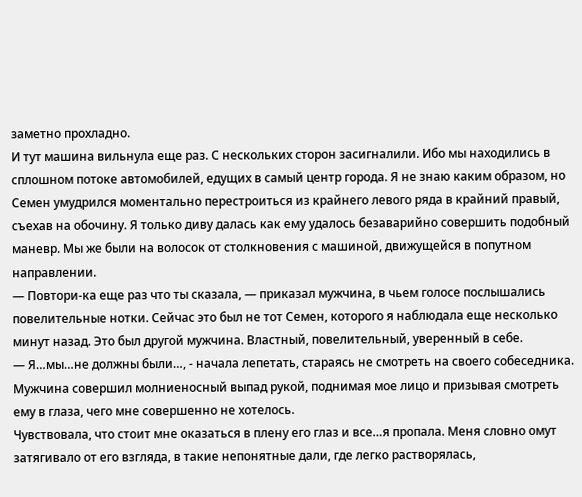заметно прохладно.
И тут машина вильнула еще раз. С нескольких сторон засигналили. Ибо мы находились в сплошном потоке автомобилей, едущих в самый центр города. Я не знаю каким образом, но Семен умудрился моментально перестроиться из крайнего левого ряда в крайний правый, съехав на обочину. Я только диву далась как ему удалось безаварийно совершить подобный маневр. Мы же были на волосок от столкновения с машиной, движущейся в попутном направлении.
— Повтори-ка еще раз что ты сказала, — приказал мужчина, в чьем голосе послышались повелительные нотки. Сейчас это был не тот Семен, которого я наблюдала еще несколько минут назад. Это был другой мужчина. Властный, повелительный, уверенный в себе.
— Я…мы…не должны были…, - начала лепетать, стараясь не смотреть на своего собеседника.
Мужчина совершил молниеносный выпад рукой, поднимая мое лицо и призывая смотреть ему в глаза, чего мне совершенно не хотелось.
Чувствовала, что стоит мне оказаться в плену его глаз и все…я пропала. Меня словно омут затягивало от его взгляда, в такие непонятные дали, где легко растворялась,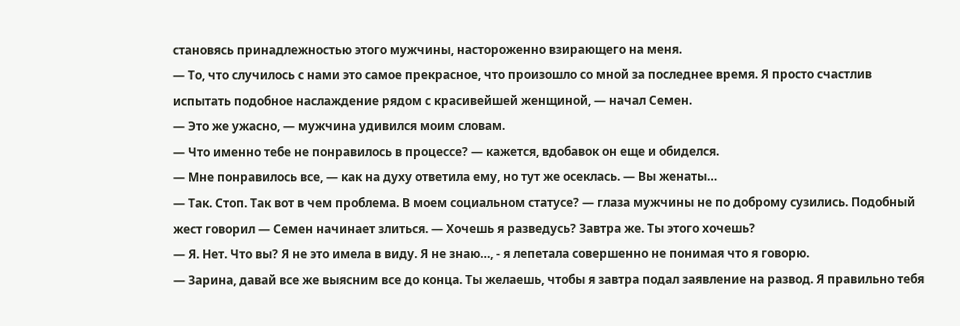становясь принадлежностью этого мужчины, настороженно взирающего на меня.
— То, что случилось с нами это самое прекрасное, что произошло со мной за последнее время. Я просто счастлив испытать подобное наслаждение рядом с красивейшей женщиной, — начал Семен.
— Это же ужасно, — мужчина удивился моим словам.
— Что именно тебе не понравилось в процессе? — кажется, вдобавок он еще и обиделся.
— Мне понравилось все, — как на духу ответила ему, но тут же осеклась. — Вы женаты…
— Так. Стоп. Так вот в чем проблема. В моем социальном статусе? — глаза мужчины не по доброму сузились. Подобный жест говорил — Семен начинает злиться. — Хочешь я разведусь? Завтра же. Ты этого хочешь?
— Я. Нет. Что вы? Я не это имела в виду. Я не знаю…, - я лепетала совершенно не понимая что я говорю.
— Зарина, давай все же выясним все до конца. Ты желаешь, чтобы я завтра подал заявление на развод. Я правильно тебя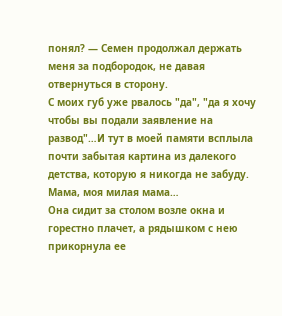понял? — Семен продолжал держать меня за подбородок, не давая отвернуться в сторону.
С моих губ уже рвалось "да", "да я хочу чтобы вы подали заявление на развод"…И тут в моей памяти всплыла почти забытая картина из далекого детства, которую я никогда не забуду.
Мама, моя милая мама…
Она сидит за столом возле окна и горестно плачет, а рядышком с нею прикорнула ее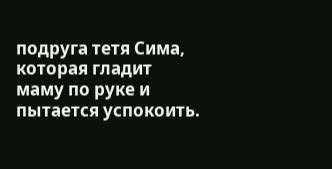подруга тетя Сима, которая гладит маму по руке и пытается успокоить.